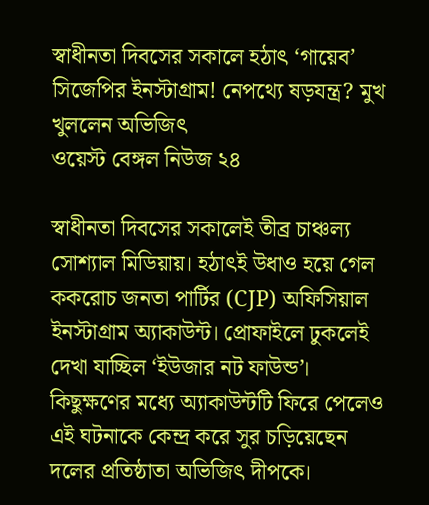স্বাধীনতা দিবসের সকালে হঠাৎ ‘গায়েব’ সিজেপির ইনস্টাগ্রাম! নেপথ্যে ষড়যন্ত্র? মুখ খুললেন অভিজিৎ
ওয়েস্ট বেঙ্গল নিউজ ২৪

স্বাধীনতা দিবসের সকালেই তীব্র চাঞ্চল্য সোশ্যাল মিডিয়ায়। হঠাৎই উধাও হয়ে গেল ককরোচ জনতা পার্টির (CJP) অফিসিয়াল ইনস্টাগ্রাম অ্যাকাউন্ট। প্রোফাইলে ঢুকলেই দেখা যাচ্ছিল ‘ইউজার নট ফাউন্ড’। কিছুক্ষণের মধ্যে অ্যাকাউন্টটি ফিরে পেলেও এই ঘটনাকে কেন্দ্র করে সুর চড়িয়েছেন দলের প্রতিষ্ঠাতা অভিজিৎ দীপকে।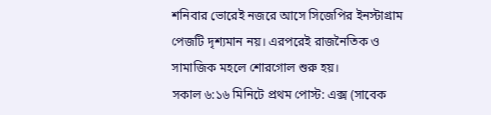শনিবার ভোরেই নজরে আসে সিজেপির ইনস্টাগ্রাম পেজটি দৃশ্যমান নয়। এরপরেই রাজনৈতিক ও সামাজিক মহলে শোরগোল শুরু হয়।
সকাল ৬:১৬ মিনিটে প্রথম পোস্ট: এক্স (সাবেক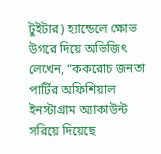টুইটার) হ্যান্ডেলে ক্ষোভ উগরে দিয়ে অভিজিৎ লেখেন, “ককরোচ জনতা পার্টির অফিশিয়াল ইনস্টাগ্রাম অ্যাকাউন্ট সরিয়ে দিয়েছে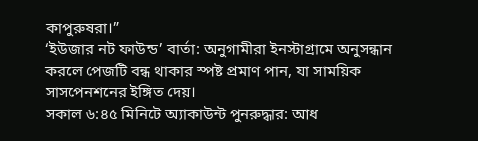কাপুরুষরা।”
‘ইউজার নট ফাউন্ড’ বার্তা: অনুগামীরা ইনস্টাগ্রামে অনুসন্ধান করলে পেজটি বন্ধ থাকার স্পষ্ট প্রমাণ পান, যা সাময়িক সাসপেনশনের ইঙ্গিত দেয়।
সকাল ৬:৪৫ মিনিটে অ্যাকাউন্ট পুনরুদ্ধার: আধ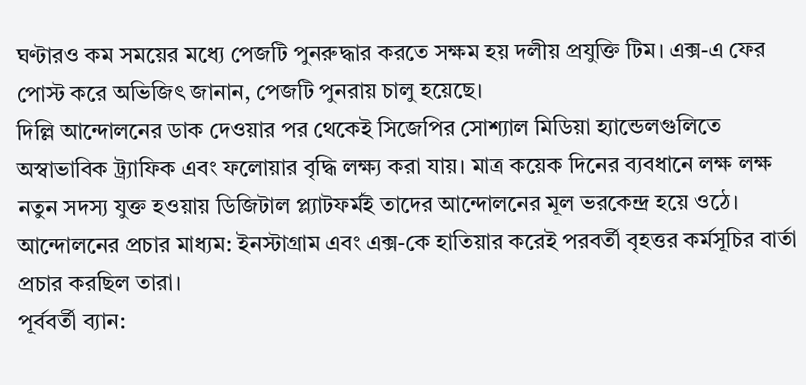ঘণ্টারও কম সময়ের মধ্যে পেজটি পুনরুদ্ধার করতে সক্ষম হয় দলীয় প্রযুক্তি টিম। এক্স-এ ফের পোস্ট করে অভিজিৎ জানান, পেজটি পুনরায় চালু হয়েছে।
দিল্লি আন্দোলনের ডাক দেওয়ার পর থেকেই সিজেপির সোশ্যাল মিডিয়া হ্যান্ডেলগুলিতে অস্বাভাবিক ট্র্যাফিক এবং ফলোয়ার বৃদ্ধি লক্ষ্য করা যায়। মাত্র কয়েক দিনের ব্যবধানে লক্ষ লক্ষ নতুন সদস্য যুক্ত হওয়ায় ডিজিটাল প্ল্যাটফর্মই তাদের আন্দোলনের মূল ভরকেন্দ্র হয়ে ওঠে।
আন্দোলনের প্রচার মাধ্যম: ইনস্টাগ্রাম এবং এক্স-কে হাতিয়ার করেই পরবর্তী বৃহত্তর কর্মসূচির বার্তা প্রচার করছিল তারা।
পূর্ববর্তী ব্যান: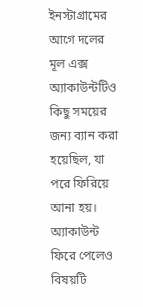ইনস্টাগ্রামের আগে দলের মূল এক্স অ্যাকাউন্টটিও কিছু সময়ের জন্য ব্যান করা হয়েছিল, যা পরে ফিরিয়ে আনা হয়।
অ্যাকাউন্ট ফিরে পেলেও বিষয়টি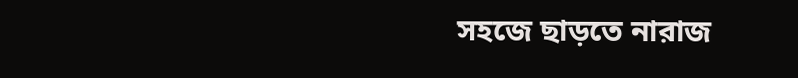সহজে ছাড়তে নারাজ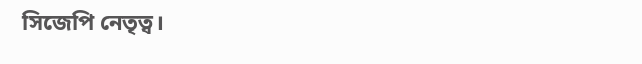সিজেপি নেতৃত্ব।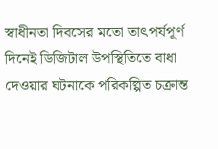স্বাধীনতা দিবসের মতো তাৎপর্যপূর্ণ দিনেই ডিজিটাল উপস্থিতিতে বাধা দেওয়ার ঘটনাকে পরিকল্পিত চক্রান্ত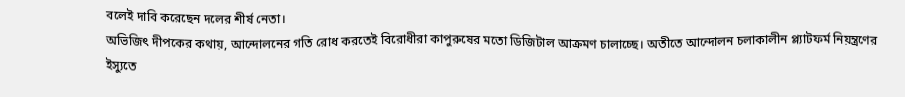বলেই দাবি করেছেন দলের শীর্ষ নেতা।
অভিজিৎ দীপকের কথায়, আন্দোলনের গতি রোধ করতেই বিরোধীরা কাপুরুষের মতো ডিজিটাল আক্রমণ চালাচ্ছে। অতীতে আন্দোলন চলাকালীন প্ল্যাটফর্ম নিয়ন্ত্রণের ইস্যুতে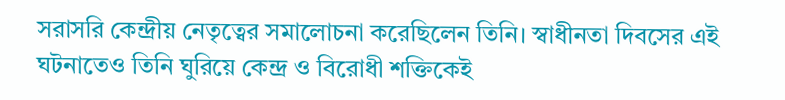সরাসরি কেন্দ্রীয় নেতৃত্বের সমালোচনা করেছিলেন তিনি। স্বাধীনতা দিবসের এই ঘটনাতেও তিনি ঘুরিয়ে কেন্দ্র ও বিরোধী শক্তিকেই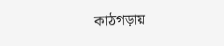কাঠগড়ায়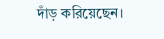দাঁড় করিয়েছেন।